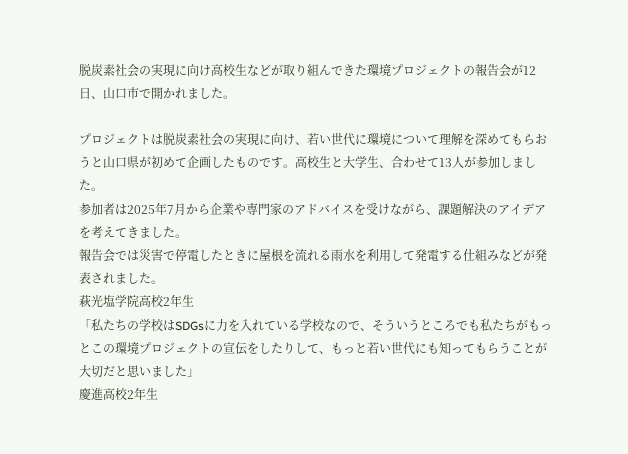脱炭素社会の実現に向け高校生などが取り組んできた環境プロジェクトの報告会が12日、山口市で開かれました。

プロジェクトは脱炭素社会の実現に向け、若い世代に環境について理解を深めてもらおうと山口県が初めて企画したものです。高校生と大学生、合わせて13人が参加しました。
参加者は2025年7月から企業や専門家のアドバイスを受けながら、課題解決のアイデアを考えてきました。
報告会では災害で停電したときに屋根を流れる雨水を利用して発電する仕組みなどが発表されました。
萩光塩学院高校2年生
「私たちの学校はSDGsに力を入れている学校なので、そういうところでも私たちがもっとこの環境プロジェクトの宣伝をしたりして、もっと若い世代にも知ってもらうことが大切だと思いました」
慶進高校2年生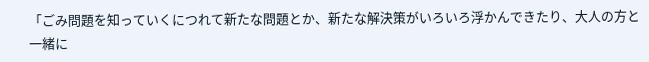「ごみ問題を知っていくにつれて新たな問題とか、新たな解決策がいろいろ浮かんできたり、大人の方と一緒に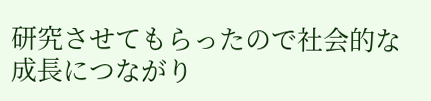研究させてもらったので社会的な成長につながり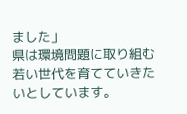ました」
県は環境問題に取り組む若い世代を育てていきたいとしています。